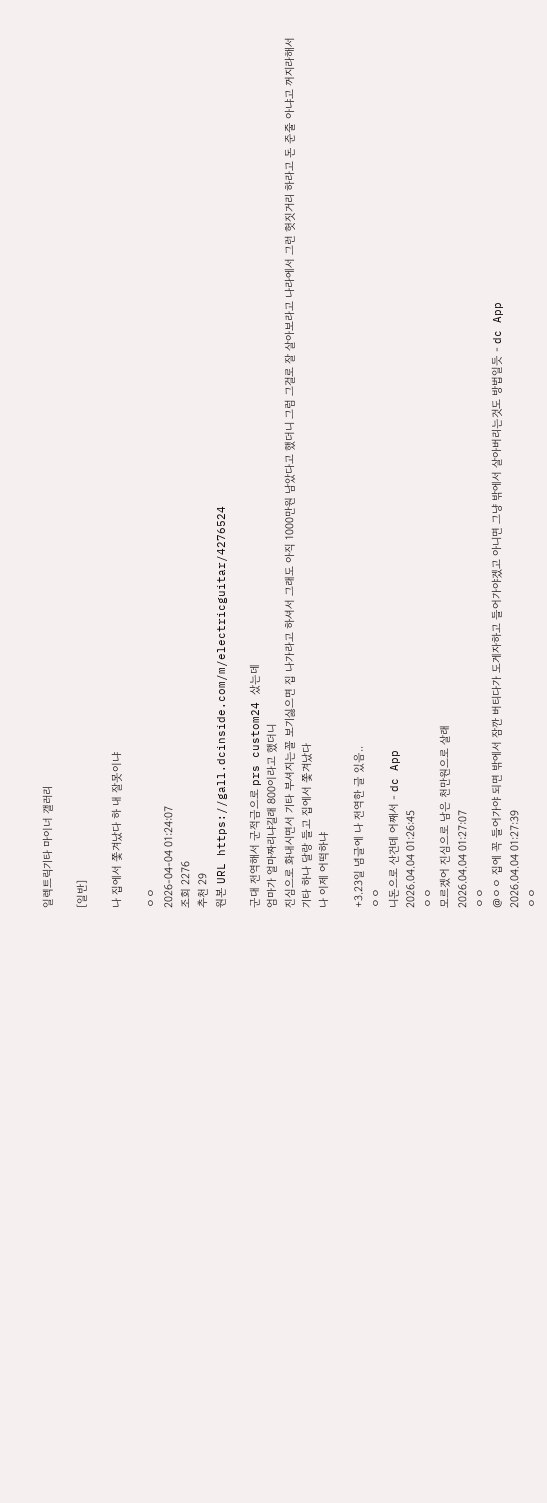일렉트릭기타 마이너 갤러리

[일반]

나 집에서 쫓겨났다 하 내 잘못이냐

ㅇㅇ
2026-04-04 01:24:07
조회 2276
추천 29
원본 URL https://gall.dcinside.com/m/electricguitar/4276524

군대 전역해서 군적금으로 prs custom24 샀는데
엄마가 얼마짜리냐길래 800이라고 했더니
진심으로 화내시면서 기타 부셔지는꼴 보기싫으면 집 나가라고 하셔서 그래도 아직 1000만원 남았다고 했더니 그럼 그걸로 잘 살아보라고 나라에서 그런 헛짓거리 하라고 돈 준줄 아냐고 꺼지라해서
기타 하나 달랑 들고 집에서 쫓겨났다
나 이제 어떡하냐

+3.23일 념글에 나 전역한 글 있음..
ㅇㅇ
니돈으로 산건데 어째서 - dc App
2026.04.04 01:26:45
ㅇㅇ
모르겠어 진심으로 남은 천만원으로 살래
2026.04.04 01:27:07
ㅇㅇ
@ㅇㅇ 집에 꼭 들어가야 되면 밖에서 잠깐 버티다가 도게자하고 들어가야겠고 아니면 그냥 밖에서 살아버리는것도 방법일듯 - dc App
2026.04.04 01:27:39
ㅇㅇ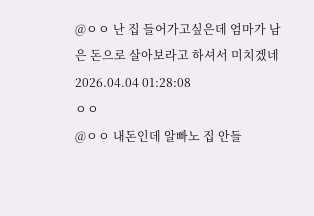@ㅇㅇ 난 집 들어가고싶은데 엄마가 남은 돈으로 살아보라고 하셔서 미치겠네
2026.04.04 01:28:08
ㅇㅇ
@ㅇㅇ 내돈인데 알빠노 집 안들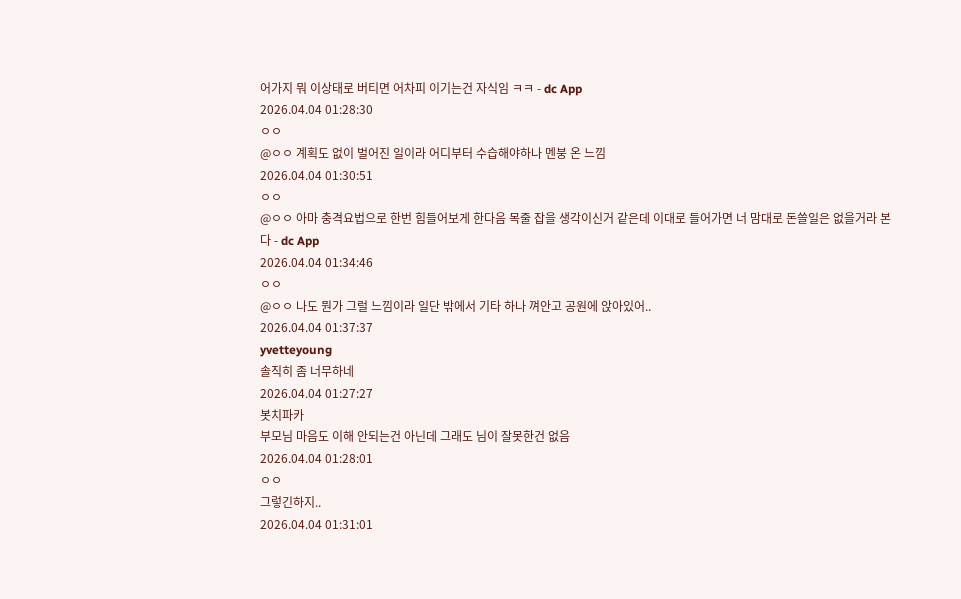어가지 뭐 이상태로 버티면 어차피 이기는건 자식임 ㅋㅋ - dc App
2026.04.04 01:28:30
ㅇㅇ
@ㅇㅇ 계획도 없이 벌어진 일이라 어디부터 수습해야하나 멘붕 온 느낌
2026.04.04 01:30:51
ㅇㅇ
@ㅇㅇ 아마 충격요법으로 한번 힘들어보게 한다음 목줄 잡을 생각이신거 같은데 이대로 들어가면 너 맘대로 돈쓸일은 없을거라 본다 - dc App
2026.04.04 01:34:46
ㅇㅇ
@ㅇㅇ 나도 뭔가 그럴 느낌이라 일단 밖에서 기타 하나 껴안고 공원에 앉아있어..
2026.04.04 01:37:37
yvetteyoung
솔직히 좀 너무하네
2026.04.04 01:27:27
봇치파카
부모님 마음도 이해 안되는건 아닌데 그래도 님이 잘못한건 없음
2026.04.04 01:28:01
ㅇㅇ
그렇긴하지..
2026.04.04 01:31:01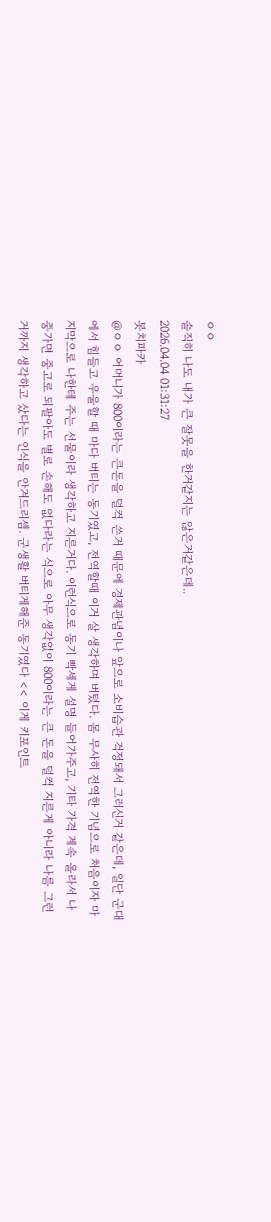ㅇㅇ
솔직히 나도 내가 큰 잘못을 한거같지는 않은거같은데..
2026.04.04 01:31:27
봇치파카
@ㅇㅇ 어머니가 800이라는 큰돈을 덜컥 쓴거 때문에 경제관념이나 앞으로 소비습관 걱정돼서 그러신거 같은데, 일단 군대에서 힘들고 우울할 때 마다 버티는 동기였고, 전역할때 이거 살 생각하며 버텼다. 몸 무사히 전역한 기념으로 처음이자 마지막으로 나한테 주는 선물이라 생각하고 지른거다. 이런식으로 동기 빡세게 설명 들어가주고, 기타 가격 계속 올라서 나중가면 중고로 되팔아도 별로 손해도 없다라는 식으로 아무 생각없이 800이라는 큰 돈을 덜컥 지른게 아니라 나름 그런거까지 생각하고 샀다는 인식을 안겨드리셈. 군생활 버티게해준 동기였다 << 이게 키포인트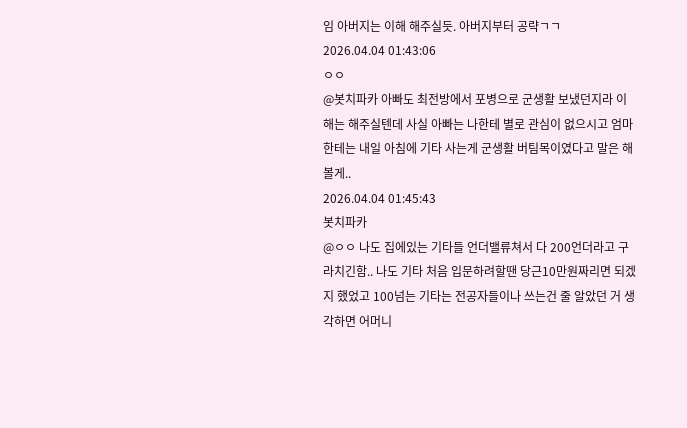임 아버지는 이해 해주실듯. 아버지부터 공략ㄱㄱ
2026.04.04 01:43:06
ㅇㅇ
@봇치파카 아빠도 최전방에서 포병으로 군생활 보냈던지라 이해는 해주실텐데 사실 아빠는 나한테 별로 관심이 없으시고 엄마한테는 내일 아침에 기타 사는게 군생활 버팀목이였다고 말은 해볼게..
2026.04.04 01:45:43
봇치파카
@ㅇㅇ 나도 집에있는 기타들 언더밸류쳐서 다 200언더라고 구라치긴함.. 나도 기타 처음 입문하려할땐 당근10만원짜리면 되겠지 했었고 100넘는 기타는 전공자들이나 쓰는건 줄 알았던 거 생각하면 어머니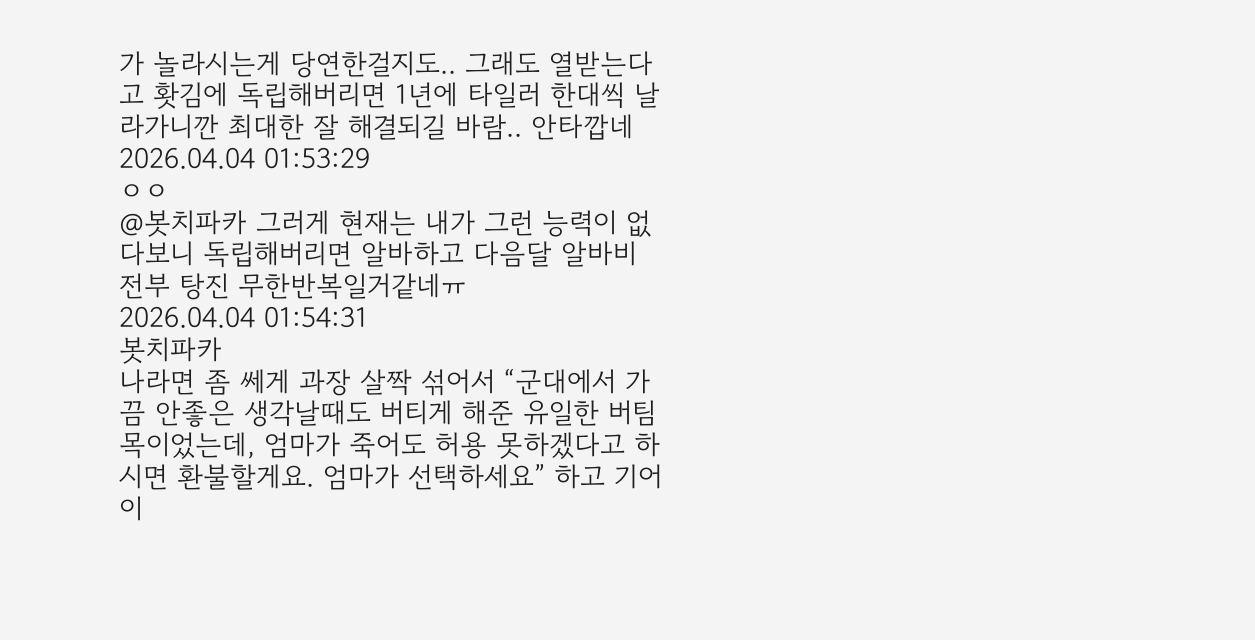가 놀라시는게 당연한걸지도.. 그래도 열받는다고 홧김에 독립해버리면 1년에 타일러 한대씩 날라가니깐 최대한 잘 해결되길 바람.. 안타깝네
2026.04.04 01:53:29
ㅇㅇ
@봇치파카 그러게 현재는 내가 그런 능력이 없다보니 독립해버리면 알바하고 다음달 알바비 전부 탕진 무한반복일거같네ㅠ
2026.04.04 01:54:31
봇치파카
나라면 좀 쎄게 과장 살짝 섞어서 “군대에서 가끔 안좋은 생각날때도 버티게 해준 유일한 버팀목이었는데, 엄마가 죽어도 허용 못하겠다고 하시면 환불할게요. 엄마가 선택하세요” 하고 기어이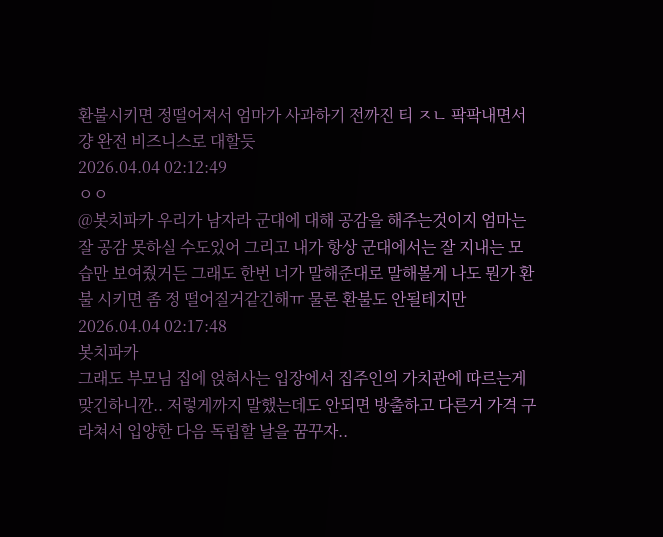환불시키면 정떨어져서 엄마가 사과하기 전까진 티 ㅈㄴ 팍팍내면서 걍 완전 비즈니스로 대할듯
2026.04.04 02:12:49
ㅇㅇ
@봇치파카 우리가 남자라 군대에 대해 공감을 해주는것이지 엄마는 잘 공감 못하실 수도있어 그리고 내가 항상 군대에서는 잘 지내는 모습만 보여줬거든 그래도 한번 너가 말해준대로 말해볼게 나도 뭔가 환불 시키면 좀 정 떨어질거같긴해ㅠ 물론 환불도 안될테지만
2026.04.04 02:17:48
봇치파카
그래도 부모님 집에 얹혀사는 입장에서 집주인의 가치관에 따르는게 맞긴하니깐.. 저렇게까지 말했는데도 안되면 방출하고 다른거 가격 구라쳐서 입양한 다음 독립할 날을 꿈꾸자..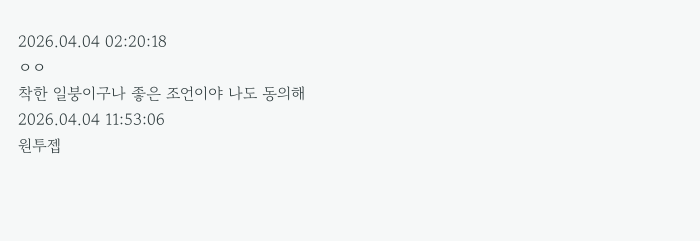2026.04.04 02:20:18
ㅇㅇ
착한 일붕이구나 좋은 조언이야 나도 동의해
2026.04.04 11:53:06
원투젭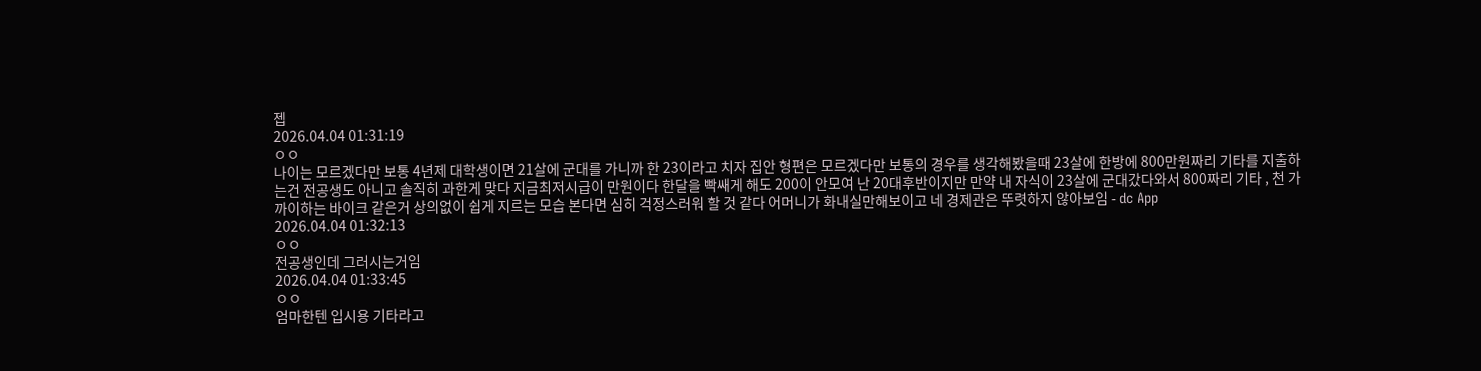젭
2026.04.04 01:31:19
ㅇㅇ
나이는 모르겠다만 보통 4년제 대학생이면 21살에 군대를 가니까 한 23이라고 치자 집안 형편은 모르겠다만 보통의 경우를 생각해봤을때 23살에 한방에 800만원짜리 기타를 지출하는건 전공생도 아니고 솔직히 과한게 맞다 지금최저시급이 만원이다 한달을 빡쌔게 해도 200이 안모여 난 20대후반이지만 만약 내 자식이 23살에 군대갔다와서 800짜리 기타 , 천 가까이하는 바이크 같은거 상의없이 쉽게 지르는 모습 본다면 심히 걱정스러워 할 것 같다 어머니가 화내실만해보이고 네 경제관은 뚜렷하지 않아보임 - dc App
2026.04.04 01:32:13
ㅇㅇ
전공생인데 그러시는거임
2026.04.04 01:33:45
ㅇㅇ
엄마한텐 입시용 기타라고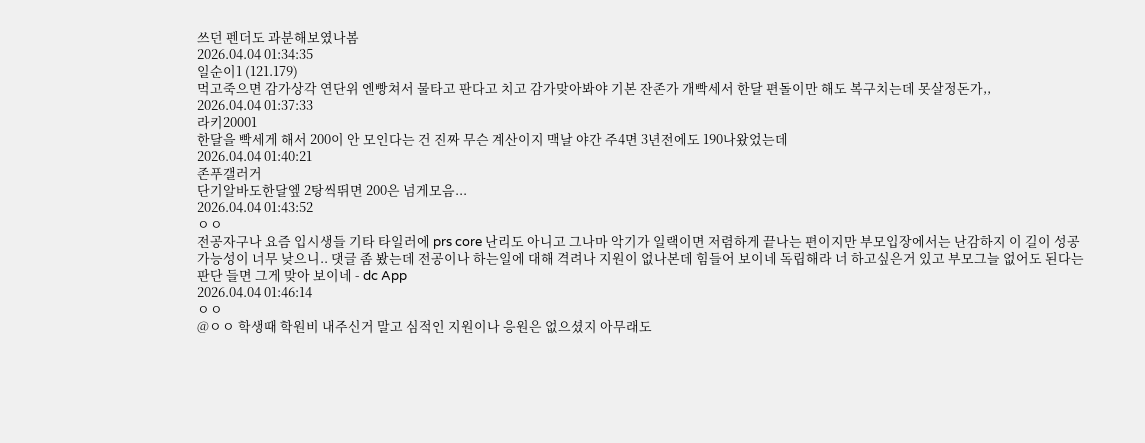쓰던 펜더도 과분해보였나봄
2026.04.04 01:34:35
일순이1 (121.179)
먹고죽으면 감가상각 연단위 엔빵쳐서 물타고 판다고 치고 감가맞아봐야 기본 잔존가 개빡세서 한달 편돌이만 해도 복구치는데 못살정돈가,,
2026.04.04 01:37:33
라키20001
한달을 빡세게 해서 200이 안 모인다는 건 진짜 무슨 계산이지 맥날 야간 주4면 3년전에도 190나왔었는데
2026.04.04 01:40:21
존푸갤러거
단기알바도한달엪 2탕씩뛰면 200은 넘게모음...
2026.04.04 01:43:52
ㅇㅇ
전공자구나 요즘 입시생들 기타 타일러에 prs core 난리도 아니고 그나마 악기가 일랙이면 저렴하게 끝나는 편이지만 부모입장에서는 난감하지 이 길이 성공가능성이 너무 낮으니.. 댓글 좀 봤는데 전공이나 하는일에 대해 격려나 지원이 없나본데 힘들어 보이네 독립해라 너 하고싶은거 있고 부모그늘 없어도 된다는 판단 들면 그게 맞아 보이네 - dc App
2026.04.04 01:46:14
ㅇㅇ
@ㅇㅇ 학생때 학원비 내주신거 말고 심적인 지원이나 응원은 없으셨지 아무래도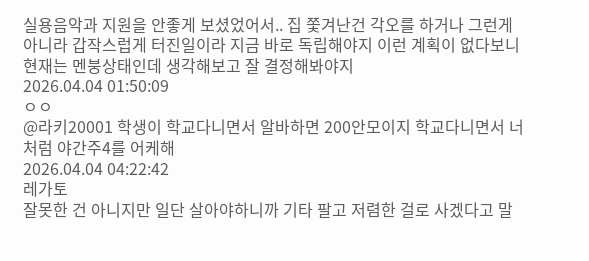실용음악과 지원을 안좋게 보셨었어서.. 집 쫓겨난건 각오를 하거나 그런게 아니라 갑작스럽게 터진일이라 지금 바로 독립해야지 이런 계획이 없다보니 현재는 멘붕상태인데 생각해보고 잘 결정해봐야지
2026.04.04 01:50:09
ㅇㅇ
@라키20001 학생이 학교다니면서 알바하면 200안모이지 학교다니면서 너처럼 야간주4를 어케해
2026.04.04 04:22:42
레가토
잘못한 건 아니지만 일단 살아야하니까 기타 팔고 저렴한 걸로 사겠다고 말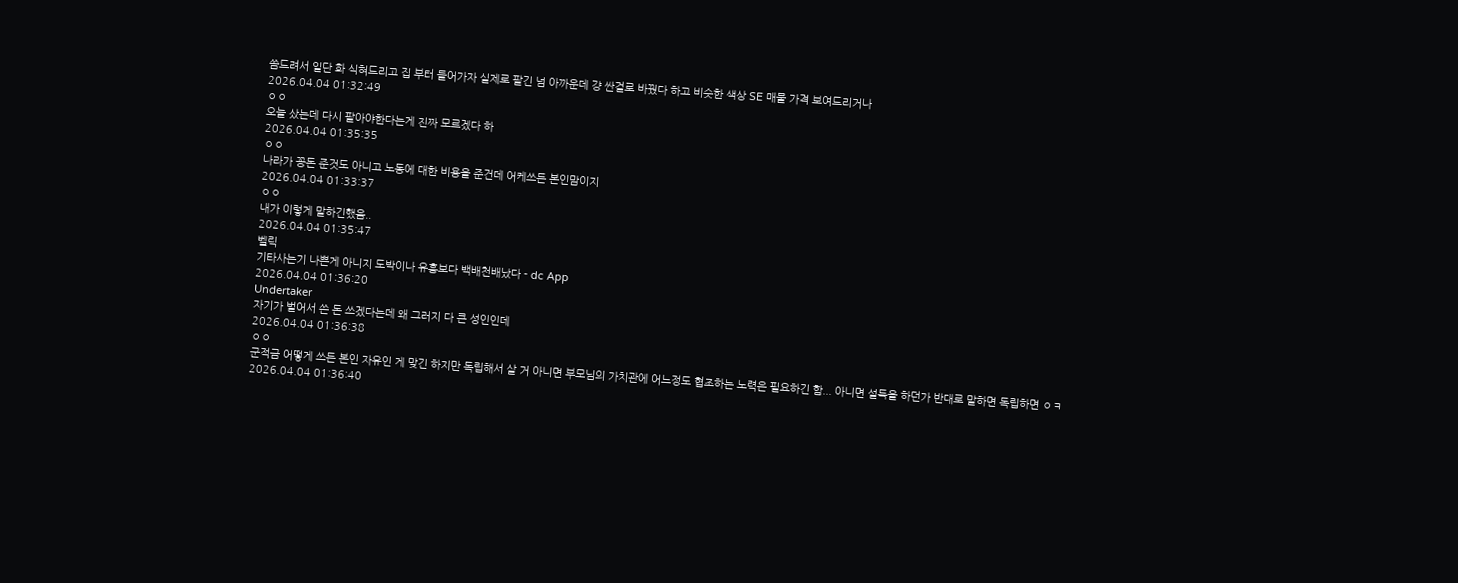씀드려서 일단 화 식혀드리고 집 부터 들어가자 실제로 팔긴 넘 아까운데 걍 싼걸로 바꿨다 하고 비슷한 색상 SE 매물 가격 보여드리거나
2026.04.04 01:32:49
ㅇㅇ
오늘 샀는데 다시 팔아야한다는게 진짜 모르겠다 하
2026.04.04 01:35:35
ㅇㅇ
나라가 꽁돈 준것도 아니고 노동에 대한 비용을 준건데 어케쓰든 본인맘이지
2026.04.04 01:33:37
ㅇㅇ
내가 이렇게 말하긴했음..
2026.04.04 01:35:47
벨릭
기타사는기 나쁜게 아니지 도박이나 유흥보다 백배천배났다 - dc App
2026.04.04 01:36:20
Undertaker
자기가 벌어서 쓴 돈 쓰겠다는데 왜 그러지 다 큰 성인인데
2026.04.04 01:36:38
ㅇㅇ
군적금 어떻게 쓰든 본인 자유인 게 맞긴 하지만 독립해서 살 거 아니면 부모님의 가치관에 어느정도 협조하는 노력은 필요하긴 함... 아니면 설득을 하던가 반대로 말하면 독립하면 ㅇㅋ
2026.04.04 01:36:40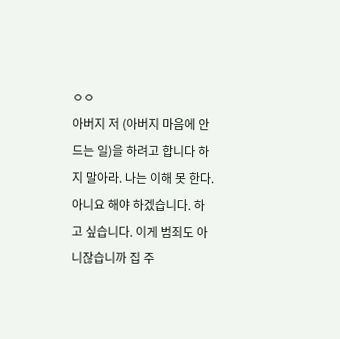ㅇㅇ
아버지 저 (아버지 마음에 안 드는 일)을 하려고 합니다 하지 말아라. 나는 이해 못 한다. 아니요 해야 하겠습니다. 하고 싶습니다. 이게 범죄도 아니잖습니까 집 주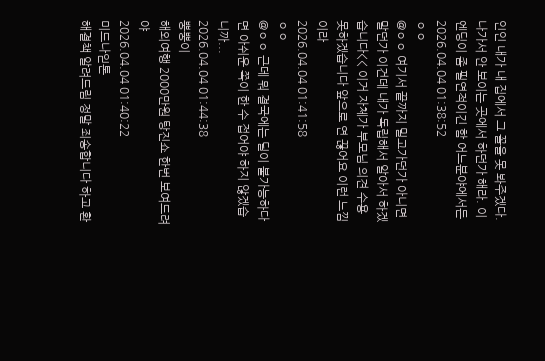인인 내가 내 집에서 그 꼴을 못 봐주겠다. 나가서 안 보이는 곳에서 하던가 해라. 이 엔딩이 좀 필연적이긴 함 어느분야에서든
2026.04.04 01:38:52
ㅇㅇ
@ㅇㅇ 여기서 끝까지 밀고가던가 아니면 말던가 이건데 내가 독립해서 알아서 하겠습니다<< 이거 자체가 부모님 의견 수용 못하겠습니다 앞으로 연 끊어요 이런 느낌이라
2026.04.04 01:41:58
ㅇㅇ
@ㅇㅇ 근데 뭐 결국에는 딜이 불가능하다면 아쉬운 쪽이 한 수 접어야 하지 않겠습니까...
2026.04.04 01:44:38
뿡뿡이
해외여행 2000만원 탕진쇼 한번 보여드려야
2026.04.04 01:40:22
미드나읻톤
해결책 알려드림 정말 죄송합니다 하고 환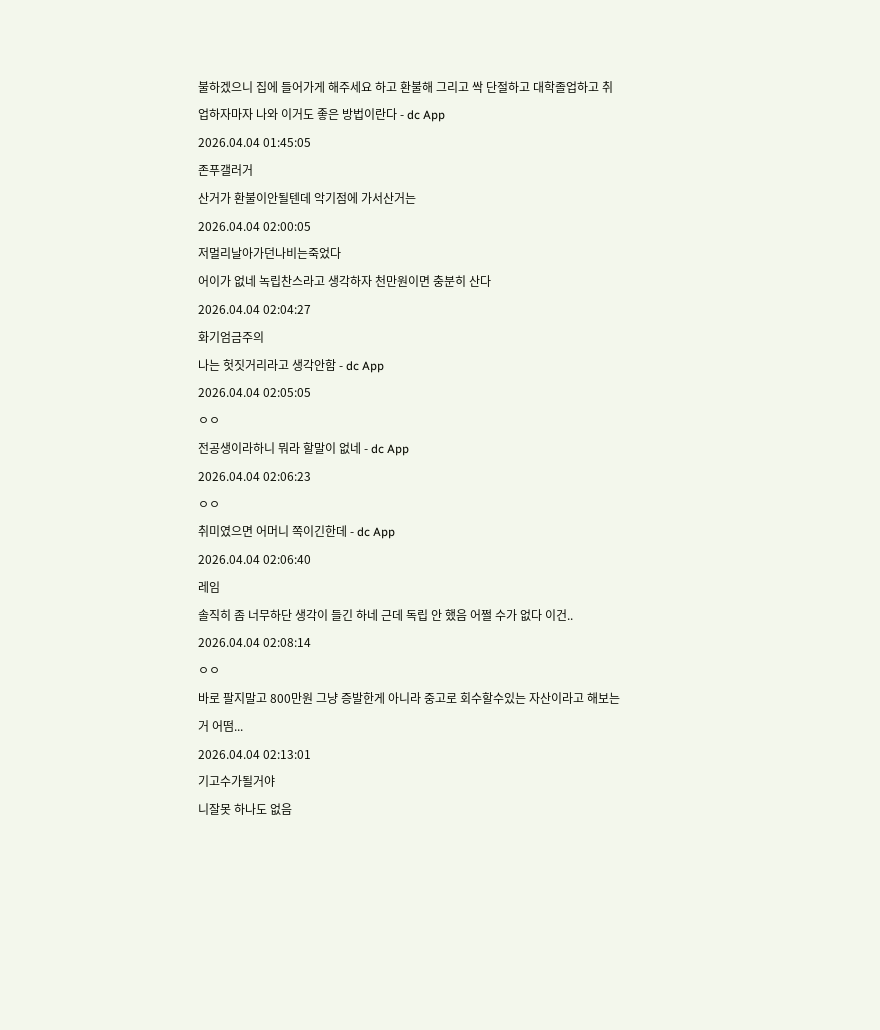불하겠으니 집에 들어가게 해주세요 하고 환불해 그리고 싹 단절하고 대학졸업하고 취업하자마자 나와 이거도 좋은 방법이란다 - dc App
2026.04.04 01:45:05
존푸갤러거
산거가 환불이안될텐데 악기점에 가서산거는
2026.04.04 02:00:05
저멀리날아가던나비는죽었다
어이가 없네 녹립찬스라고 생각하자 천만원이면 충분히 산다
2026.04.04 02:04:27
화기엄금주의
나는 헛짓거리라고 생각안함 - dc App
2026.04.04 02:05:05
ㅇㅇ
전공생이라하니 뭐라 할말이 없네 - dc App
2026.04.04 02:06:23
ㅇㅇ
취미였으면 어머니 쪽이긴한데 - dc App
2026.04.04 02:06:40
레임
솔직히 좀 너무하단 생각이 들긴 하네 근데 독립 안 했음 어쩔 수가 없다 이건..
2026.04.04 02:08:14
ㅇㅇ
바로 팔지말고 800만원 그냥 증발한게 아니라 중고로 회수할수있는 자산이라고 해보는거 어떰...
2026.04.04 02:13:01
기고수가될거야
니잘못 하나도 없음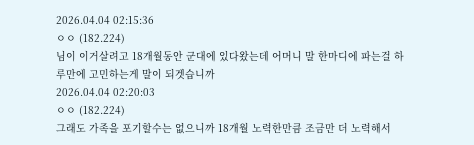2026.04.04 02:15:36
ㅇㅇ (182.224)
님이 이거살려고 18개월동안 군대에 있다왔는데 어머니 말 한마디에 파는걸 하루만에 고민하는게 말이 되겟습니까
2026.04.04 02:20:03
ㅇㅇ (182.224)
그래도 가족을 포기할수는 없으니까 18개월 노력한만큼 조금만 더 노력해서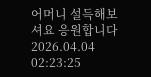어머니 설득해보셔요 응원합니다
2026.04.04 02:23:25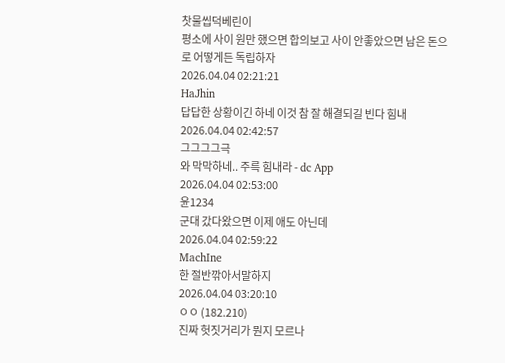찻물씹덕베린이
평소에 사이 원만 했으면 합의보고 사이 안좋았으면 남은 돈으로 어떻게든 독립하자
2026.04.04 02:21:21
HaJhin
답답한 상황이긴 하네 이것 참 잘 해결되길 빈다 힘내
2026.04.04 02:42:57
그그그그극
와 막막하네.. 주륵 힘내라 - dc App
2026.04.04 02:53:00
윤1234
군대 갔다왔으면 이제 애도 아닌데
2026.04.04 02:59:22
MachIne
한 절반깎아서말하지
2026.04.04 03:20:10
ㅇㅇ (182.210)
진짜 헛짓거리가 뭔지 모르나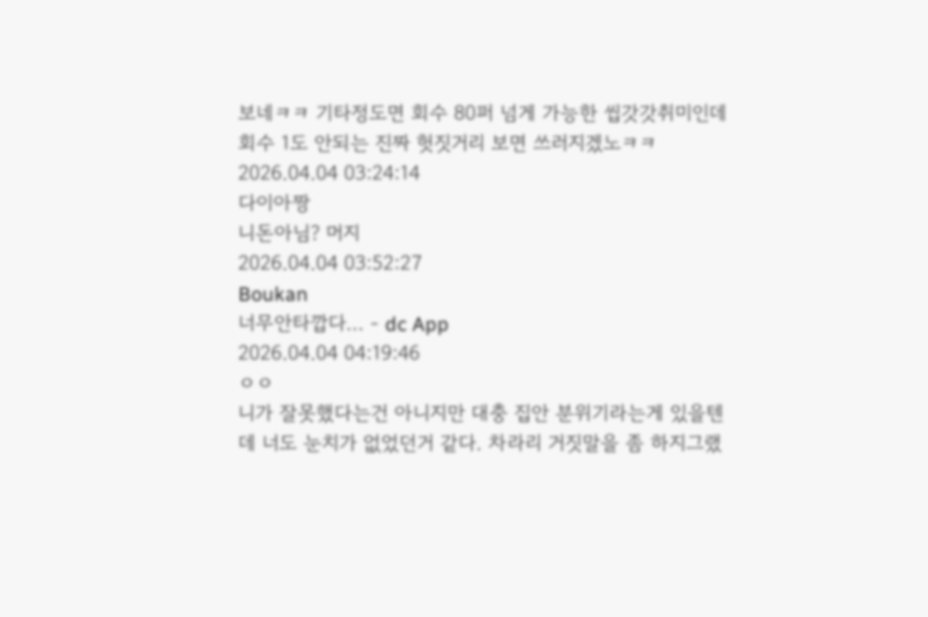보네ㅋㅋ 기타정도면 회수 80퍼 넘게 가능한 씹갓갓취미인데 회수 1도 안되는 진짜 헛짓거리 보면 쓰러지겠노ㅋㅋ
2026.04.04 03:24:14
다이아짱
니돈아님? 머지
2026.04.04 03:52:27
Boukan
너무안타깝다... - dc App
2026.04.04 04:19:46
ㅇㅇ
니가 잘못했다는건 아니지만 대충 집안 분위기라는게 있을텐데 너도 눈치가 없었던거 같다. 차라리 거짓말을 좀 하지그랬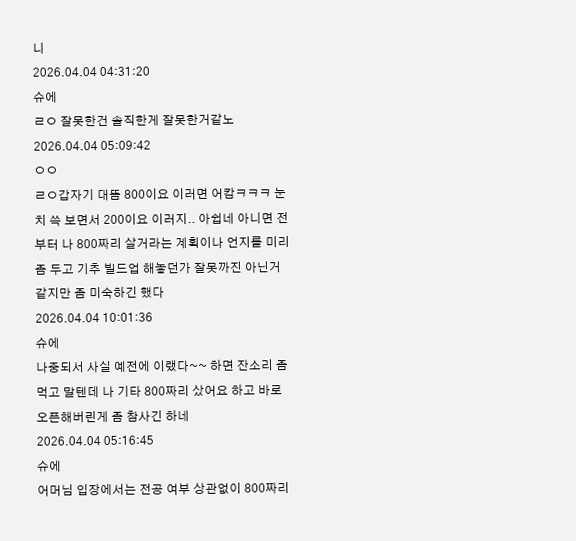니
2026.04.04 04:31:20
슈에
ㄹㅇ 잘못한건 솔직한게 잘못한거같노
2026.04.04 05:09:42
ㅇㅇ
ㄹㅇ갑자기 대뜸 800이요 이러면 어캄ㅋㅋㅋ 눈치 쓱 보면서 200이요 이러지.. 아쉽네 아니면 전부터 나 800짜리 살거라는 계획이나 언지를 미리 좀 두고 기추 빌드업 해놓던가 잘못까진 아닌거같지만 좀 미숙하긴 했다
2026.04.04 10:01:36
슈에
나중되서 사실 예전에 이랬다~~ 하면 잔소리 좀 먹고 말텐데 나 기타 800짜리 샀어요 하고 바로 오픈해버린게 좀 참사긴 하네
2026.04.04 05:16:45
슈에
어머님 입장에서는 전공 여부 상관없이 800짜리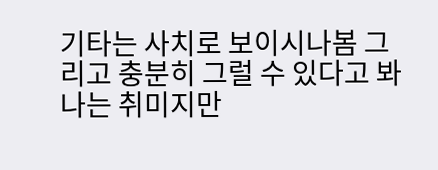기타는 사치로 보이시나봄 그리고 충분히 그럴 수 있다고 봐 나는 취미지만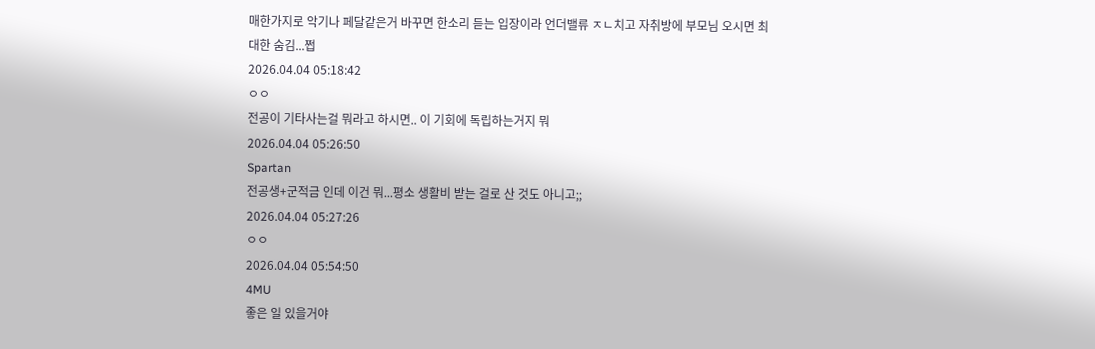매한가지로 악기나 페달같은거 바꾸면 한소리 듣는 입장이라 언더밸류 ㅈㄴ치고 자취방에 부모님 오시면 최대한 숨김...쩝
2026.04.04 05:18:42
ㅇㅇ
전공이 기타사는걸 뭐라고 하시면.. 이 기회에 독립하는거지 뭐
2026.04.04 05:26:50
Spartan
전공생+군적금 인데 이건 뭐...평소 생활비 받는 걸로 산 것도 아니고;;
2026.04.04 05:27:26
ㅇㅇ
2026.04.04 05:54:50
4MU
좋은 일 있을거야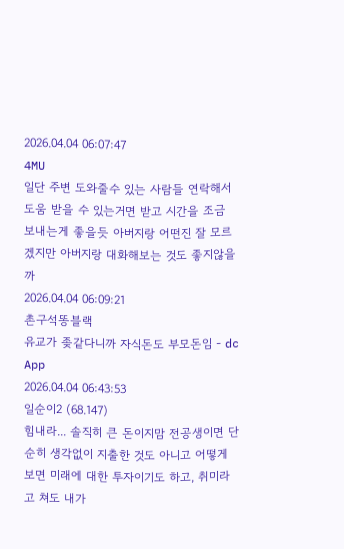2026.04.04 06:07:47
4MU
일단 주변 도와줄수 있는 사람들 연락해서 도움 받을 수 있는거면 받고 시간을 조금 보내는게 좋을듯 아버지랑 어떤진 잘 모르겠지만 아버지랑 대화해보는 것도 좋지않을까
2026.04.04 06:09:21
촌구석똥블랙
유교가 좆같다니까 자식돈도 부모돈임 - dc App
2026.04.04 06:43:53
일순이2 (68.147)
힘내라... 솔직히 큰 돈이지맘 전공생이면 단순히 생각없이 지출한 것도 아니고 어떻게 보면 미래에 대한 투자이기도 하고, 취미라고 쳐도 내가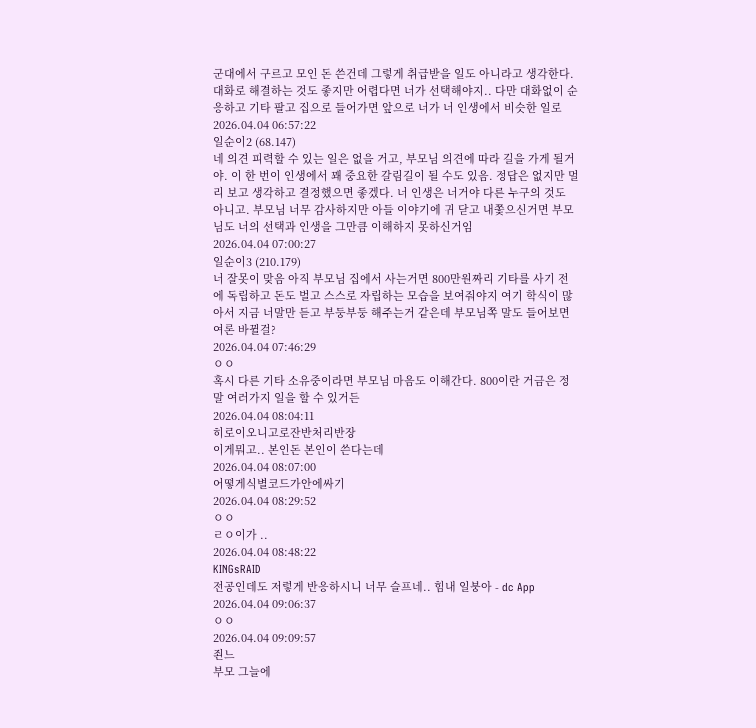군대에서 구르고 모인 돈 쓴건데 그렇게 취급받을 일도 아니라고 생각한다. 대화로 해결하는 것도 좋지만 어렵다면 너가 선택해야지.. 다만 대화없이 순응하고 기타 팔고 집으로 들어가면 앞으로 너가 너 인생에서 비슷한 일로
2026.04.04 06:57:22
일순이2 (68.147)
네 의견 피력할 수 있는 일은 없을 거고, 부모님 의견에 따라 길을 가게 될거야. 이 한 번이 인생에서 꽤 중요한 갈림길이 될 수도 있음. 정답은 없지만 멀리 보고 생각하고 결정했으면 좋겠다. 너 인생은 너거야 다른 누구의 것도 아니고. 부모님 너무 감사하지만 아들 이야기에 귀 닫고 내쫓으신거면 부모님도 너의 선택과 인생을 그만큼 이해하지 못하신거임
2026.04.04 07:00:27
일순이3 (210.179)
너 잘못이 맞음 아직 부모님 집에서 사는거면 800만원짜리 기타를 사기 전에 독립하고 돈도 벌고 스스로 자립하는 모습을 보여줘야지 여기 학식이 많아서 지금 너말만 듣고 부둥부둥 해주는거 같은데 부모님쪽 말도 들어보면 여론 바뀔걸?
2026.04.04 07:46:29
ㅇㅇ
혹시 다른 기타 소유중이라면 부모님 마음도 이해간다. 800이란 거금은 정말 여러가지 일을 할 수 있거든
2026.04.04 08:04:11
히로이오니고로잔반처리반장
이게뭐고.. 본인돈 본인이 쓴다는데
2026.04.04 08:07:00
어떻게식별코드가안에싸기
2026.04.04 08:29:52
ㅇㅇ
ㄹㅇ이가 ..
2026.04.04 08:48:22
KINGsRAID
전공인데도 저렇게 반응하시니 너무 슬프네.. 힘내 일붕아 - dc App
2026.04.04 09:06:37
ㅇㅇ
2026.04.04 09:09:57
죈느
부모 그늘에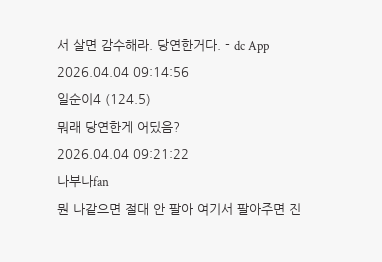서 살면 감수해라. 당연한거다. - dc App
2026.04.04 09:14:56
일순이4 (124.5)
뭐래 당연한게 어딨음?
2026.04.04 09:21:22
나부나fan
뭔 나같으면 절대 안 팔아 여기서 팔아주면 진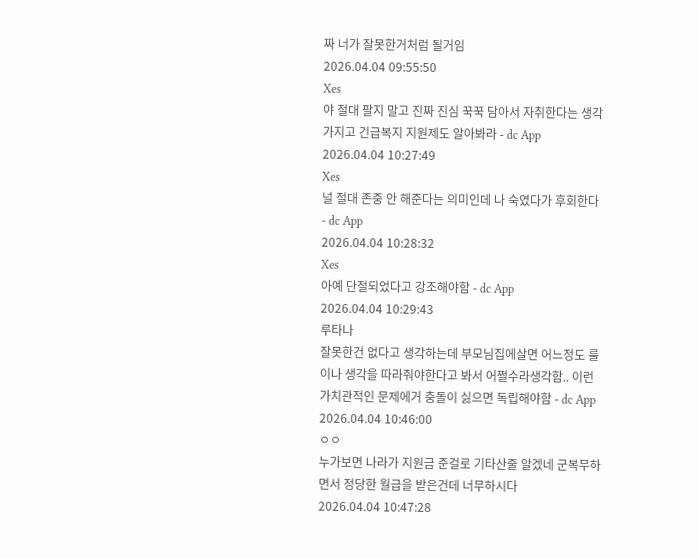짜 너가 잘못한거처럼 될거임
2026.04.04 09:55:50
Xes
야 절대 팔지 말고 진짜 진심 꾹꾹 담아서 자취한다는 생각 가지고 긴급복지 지원제도 알아봐라 - dc App
2026.04.04 10:27:49
Xes
널 절대 존중 안 해준다는 의미인데 나 숙였다가 후회한다 - dc App
2026.04.04 10:28:32
Xes
아예 단절되었다고 강조해야함 - dc App
2026.04.04 10:29:43
루타나
잘못한건 없다고 생각하는데 부모님집에살면 어느정도 룰이나 생각을 따라줘야한다고 봐서 어쩔수라생각함.. 이런 가치관적인 문제에거 충돌이 싫으면 독립해야함 - dc App
2026.04.04 10:46:00
ㅇㅇ
누가보면 나라가 지원금 준걸로 기타산줄 알겠네 군복무하면서 정당한 월급을 받은건데 너무하시다
2026.04.04 10:47:28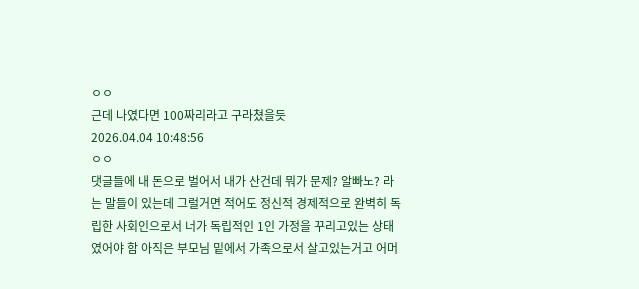ㅇㅇ
근데 나였다면 100짜리라고 구라쳤을듯
2026.04.04 10:48:56
ㅇㅇ
댓글들에 내 돈으로 벌어서 내가 산건데 뭐가 문제? 알빠노? 라는 말들이 있는데 그럴거면 적어도 정신적 경제적으로 완벽히 독립한 사회인으로서 너가 독립적인 1인 가정을 꾸리고있는 상태였어야 함 아직은 부모님 밑에서 가족으로서 살고있는거고 어머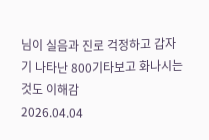님이 실음과 진로 걱정하고 갑자기 나타난 800기타보고 화나시는것도 이해감
2026.04.04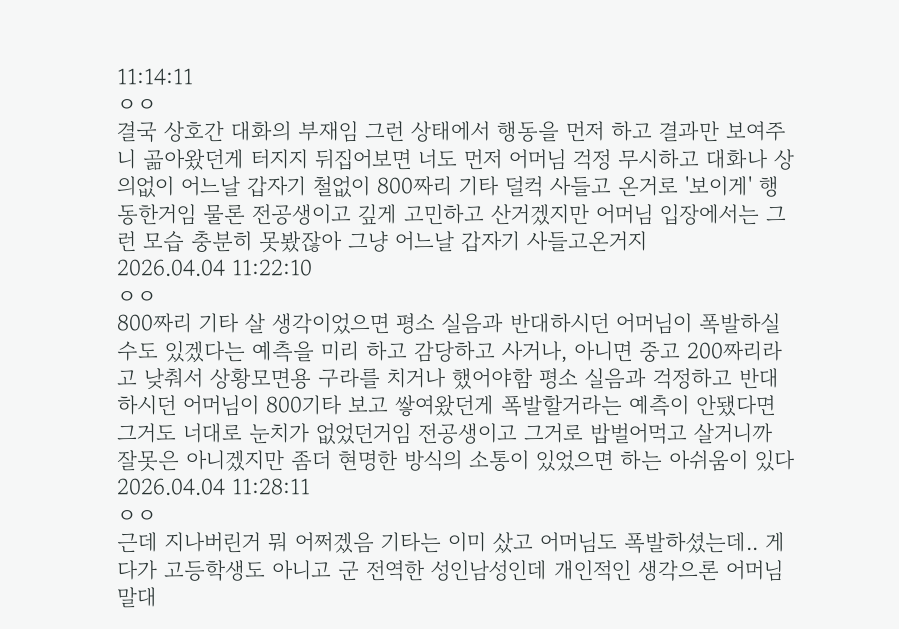11:14:11
ㅇㅇ
결국 상호간 대화의 부재임 그런 상태에서 행동을 먼저 하고 결과만 보여주니 곪아왔던게 터지지 뒤집어보면 너도 먼저 어머님 걱정 무시하고 대화나 상의없이 어느날 갑자기 철없이 800짜리 기타 덜컥 사들고 온거로 '보이게' 행동한거임 물론 전공생이고 깊게 고민하고 산거겠지만 어머님 입장에서는 그런 모습 충분히 못봤잖아 그냥 어느날 갑자기 사들고온거지
2026.04.04 11:22:10
ㅇㅇ
800짜리 기타 살 생각이었으면 평소 실음과 반대하시던 어머님이 폭발하실수도 있겠다는 예측을 미리 하고 감당하고 사거나, 아니면 중고 200짜리라고 낮춰서 상황모면용 구라를 치거나 했어야함 평소 실음과 걱정하고 반대하시던 어머님이 800기타 보고 쌓여왔던게 폭발할거라는 예측이 안됐다면 그거도 너대로 눈치가 없었던거임 전공생이고 그거로 밥벌어먹고 살거니까 잘못은 아니겠지만 좀더 현명한 방식의 소통이 있었으면 하는 아쉬움이 있다
2026.04.04 11:28:11
ㅇㅇ
근데 지나버린거 뭐 어쩌겠음 기타는 이미 샀고 어머님도 폭발하셨는데.. 게다가 고등학생도 아니고 군 전역한 성인남성인데 개인적인 생각으론 어머님 말대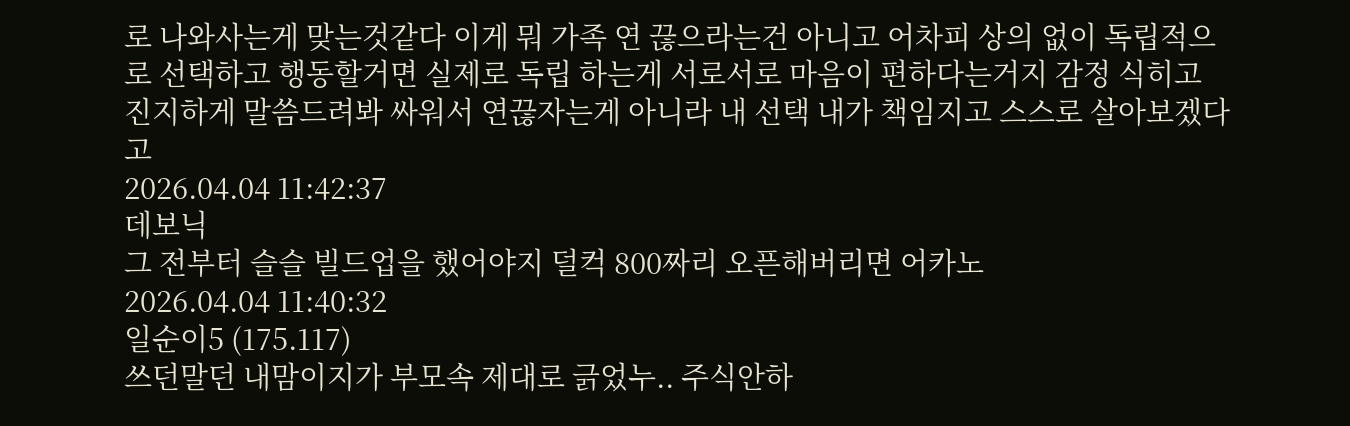로 나와사는게 맞는것같다 이게 뭐 가족 연 끊으라는건 아니고 어차피 상의 없이 독립적으로 선택하고 행동할거면 실제로 독립 하는게 서로서로 마음이 편하다는거지 감정 식히고 진지하게 말씀드려봐 싸워서 연끊자는게 아니라 내 선택 내가 책임지고 스스로 살아보겠다고
2026.04.04 11:42:37
데보닉
그 전부터 슬슬 빌드업을 했어야지 덜컥 800짜리 오픈해버리면 어카노
2026.04.04 11:40:32
일순이5 (175.117)
쓰던말던 내맘이지가 부모속 제대로 긁었누.. 주식안하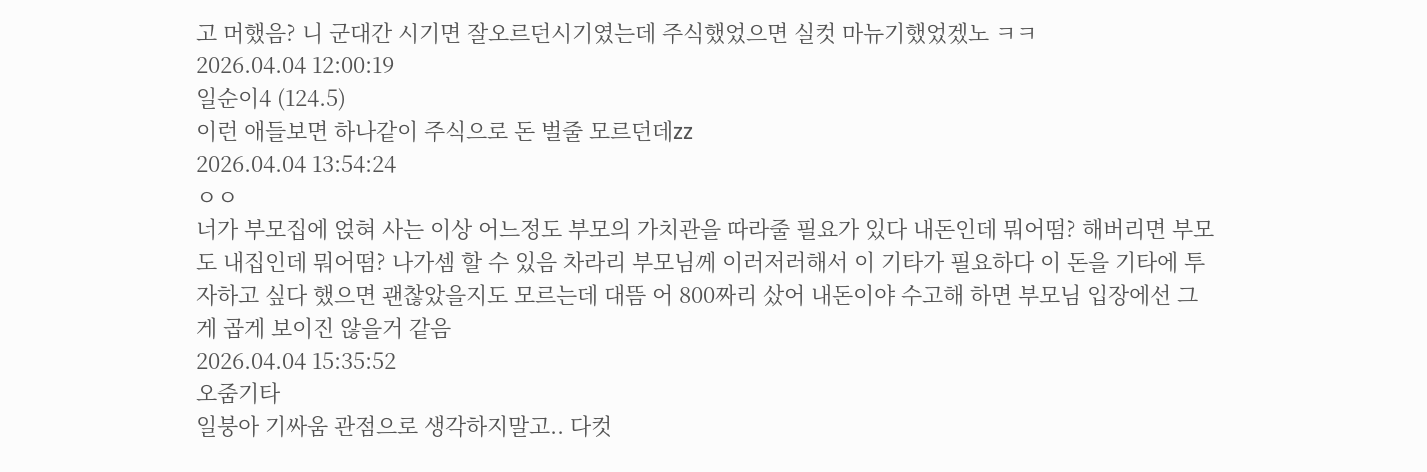고 머했음? 니 군대간 시기면 잘오르던시기였는데 주식했었으면 실컷 마뉴기했었겠노 ㅋㅋ
2026.04.04 12:00:19
일순이4 (124.5)
이런 애들보면 하나같이 주식으로 돈 벌줄 모르던데zz
2026.04.04 13:54:24
ㅇㅇ
너가 부모집에 얹혀 사는 이상 어느정도 부모의 가치관을 따라줄 필요가 있다 내돈인데 뭐어떰? 해버리면 부모도 내집인데 뭐어떰? 나가셈 할 수 있음 차라리 부모님께 이러저러해서 이 기타가 필요하다 이 돈을 기타에 투자하고 싶다 했으면 괜찮았을지도 모르는데 대뜸 어 800짜리 샀어 내돈이야 수고해 하면 부모님 입장에선 그게 곱게 보이진 않을거 같음
2026.04.04 15:35:52
오줌기타
일붕아 기싸움 관점으로 생각하지말고.. 다컷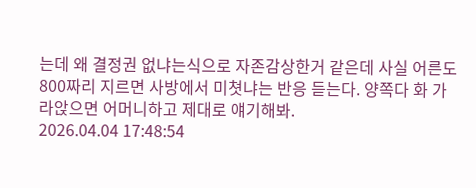는데 왜 결정권 없냐는식으로 자존감상한거 같은데 사실 어른도 800짜리 지르면 사방에서 미쳣냐는 반응 듣는다. 양쪽다 화 가라앉으면 어머니하고 제대로 얘기해봐.
2026.04.04 17:48:54